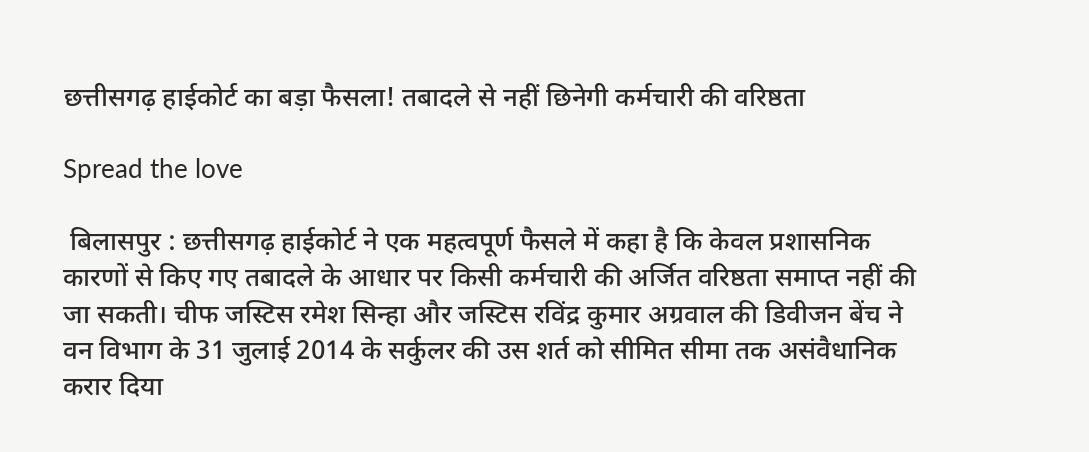छत्तीसगढ़ हाईकोर्ट का बड़ा फैसला! तबादले से नहीं छिनेगी कर्मचारी की वरिष्ठता

Spread the love

 बिलासपुर : छत्तीसगढ़ हाईकोर्ट ने एक महत्वपूर्ण फैसले में कहा है कि केवल प्रशासनिक कारणों से किए गए तबादले के आधार पर किसी कर्मचारी की अर्जित वरिष्ठता समाप्त नहीं की जा सकती। चीफ जस्टिस रमेश सिन्हा और जस्टिस रविंद्र कुमार अग्रवाल की डिवीजन बेंच ने वन विभाग के 31 जुलाई 2014 के सर्कुलर की उस शर्त को सीमित सीमा तक असंवैधानिक करार दिया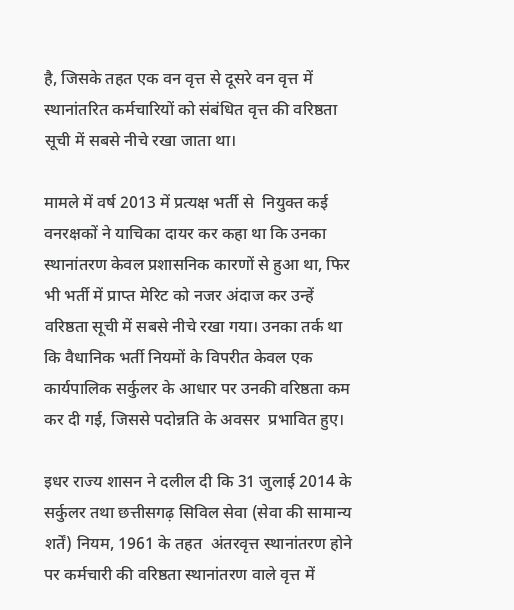है, जिसके तहत एक वन वृत्त से दूसरे वन वृत्त में स्थानांतरित कर्मचारियों को संबंधित वृत्त की वरिष्ठता सूची में सबसे नीचे रखा जाता था।

मामले में वर्ष 2013 में प्रत्यक्ष भर्ती से  नियुक्त कई वनरक्षकों ने याचिका दायर कर कहा था कि उनका स्थानांतरण केवल प्रशासनिक कारणों से हुआ था, फिर भी भर्ती में प्राप्त मेरिट को नजर अंदाज कर उन्हें वरिष्ठता सूची में सबसे नीचे रखा गया। उनका तर्क था कि वैधानिक भर्ती नियमों के विपरीत केवल एक कार्यपालिक सर्कुलर के आधार पर उनकी वरिष्ठता कम कर दी गई, जिससे पदोन्नति के अवसर  प्रभावित हुए।

इधर राज्य शासन ने दलील दी कि 31 जुलाई 2014 के सर्कुलर तथा छत्तीसगढ़ सिविल सेवा (सेवा की सामान्य शर्तें) नियम, 1961 के तहत  अंतरवृत्त स्थानांतरण होने पर कर्मचारी की वरिष्ठता स्थानांतरण वाले वृत्त में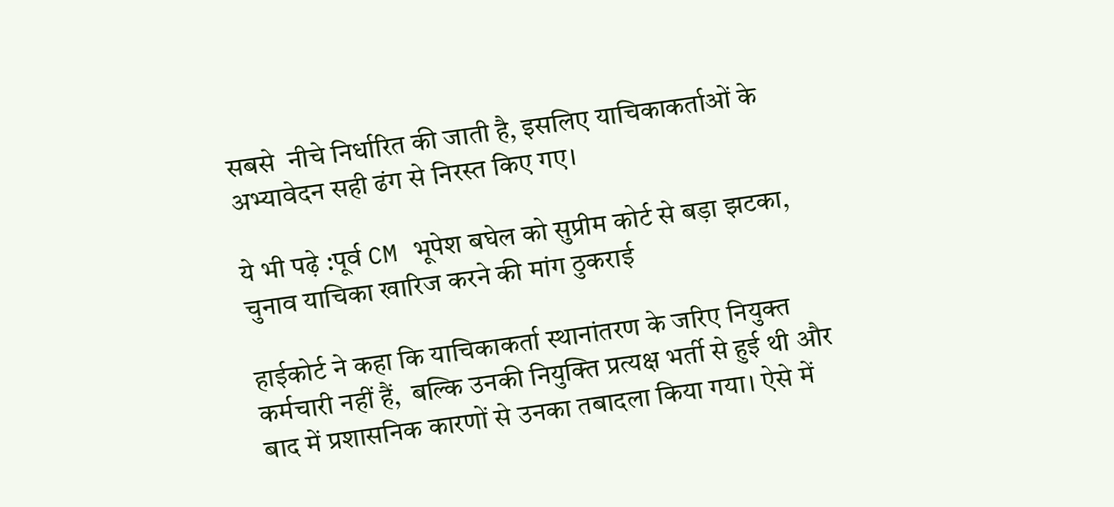सबसे  नीचे निर्धारित की जाती है, इसलिए याचिकाकर्ताओं के अभ्यावेदन सही ढंग से निरस्त किए गए।

ये भी पढ़े :पूर्व CM भूपेश बघेल को सुप्रीम कोर्ट से बड़ा झटका, चुनाव याचिका खारिज करने की मांग ठुकराई

हाईकोर्ट ने कहा कि याचिकाकर्ता स्थानांतरण के जरिए नियुक्त कर्मचारी नहीं हैं,  बल्कि उनकी नियुक्ति प्रत्यक्ष भर्ती से हुई थी और बाद में प्रशासनिक कारणों से उनका तबादला किया गया। ऐसे में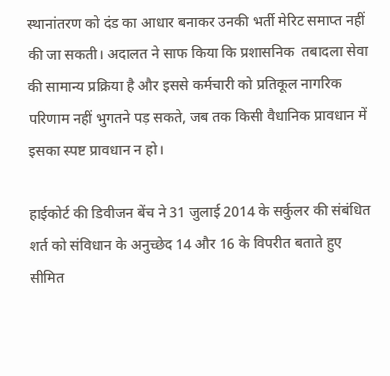स्थानांतरण को दंड का आधार बनाकर उनकी भर्ती मेरिट समाप्त नहीं की जा सकती। अदालत ने साफ किया कि प्रशासनिक  तबादला सेवा की सामान्य प्रक्रिया है और इससे कर्मचारी को प्रतिकूल नागरिक परिणाम नहीं भुगतने पड़ सकते, जब तक किसी वैधानिक प्रावधान में इसका स्पष्ट प्रावधान न हो।

हाईकोर्ट की डिवीजन बेंच ने 31 जुलाई 2014 के सर्कुलर की संबंधित शर्त को संविधान के अनुच्छेद 14 और 16 के विपरीत बताते हुए सीमित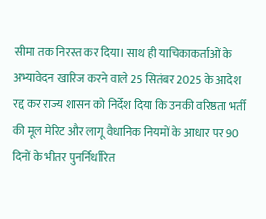सीमा तक निरस्त कर दिया। साथ ही याचिकाकर्ताओं के अभ्यावेदन खारिज करने वाले 25 सितंबर 2025 के आदेश रद्द कर राज्य शासन को निर्देश दिया कि उनकी वरिष्ठता भर्ती की मूल मेरिट और लागू वैधानिक नियमों के आधार पर 90 दिनों के भीतर पुनर्निर्धारित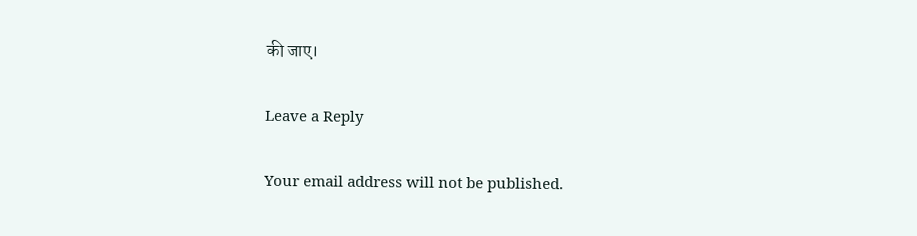की जाए।

Leave a Reply

Your email address will not be published.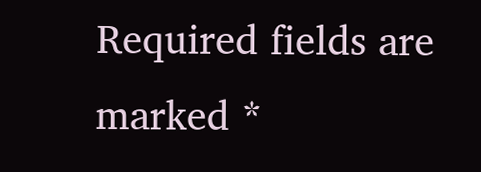Required fields are marked *